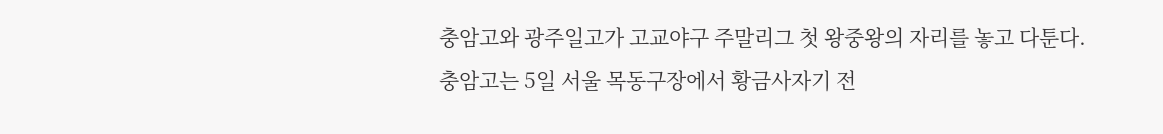충암고와 광주일고가 고교야구 주말리그 첫 왕중왕의 자리를 놓고 다툰다.
충암고는 5일 서울 목동구장에서 황금사자기 전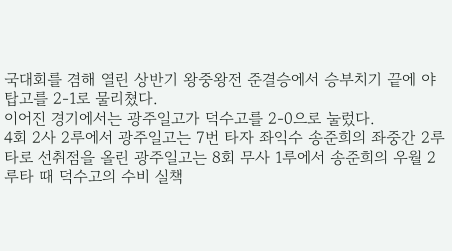국대회를 겸해 열린 상반기 왕중왕전 준결승에서 승부치기 끝에 야탑고를 2-1로 물리쳤다.
이어진 경기에서는 광주일고가 덕수고를 2-0으로 눌렀다.
4회 2사 2루에서 광주일고는 7번 타자 좌익수 송준희의 좌중간 2루타로 선취점을 올린 광주일고는 8회 무사 1루에서 송준희의 우월 2루타 때 덕수고의 수비 실책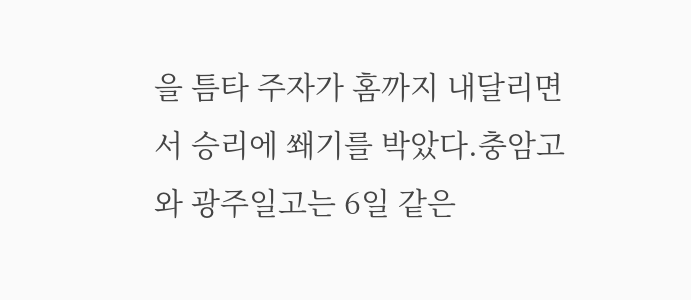을 틈타 주자가 홈까지 내달리면서 승리에 쐐기를 박았다.충암고와 광주일고는 6일 같은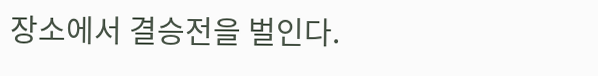장소에서 결승전을 벌인다.